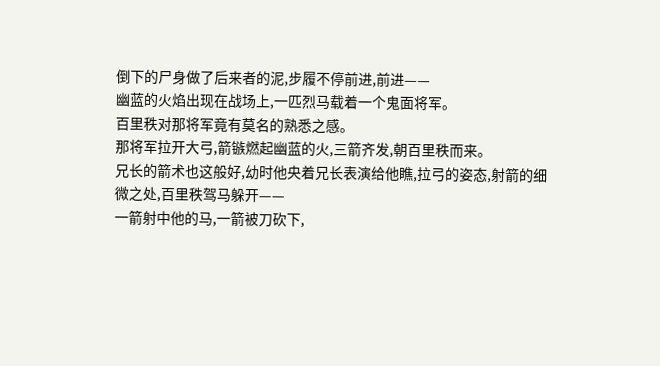倒下的尸身做了后来者的泥,步履不停前进,前进——
幽蓝的火焰出现在战场上,一匹烈马载着一个鬼面将军。
百里秩对那将军竟有莫名的熟悉之感。
那将军拉开大弓,箭镞燃起幽蓝的火,三箭齐发,朝百里秩而来。
兄长的箭术也这般好,幼时他央着兄长表演给他瞧,拉弓的姿态,射箭的细微之处,百里秩驾马躲开——
一箭射中他的马,一箭被刀砍下,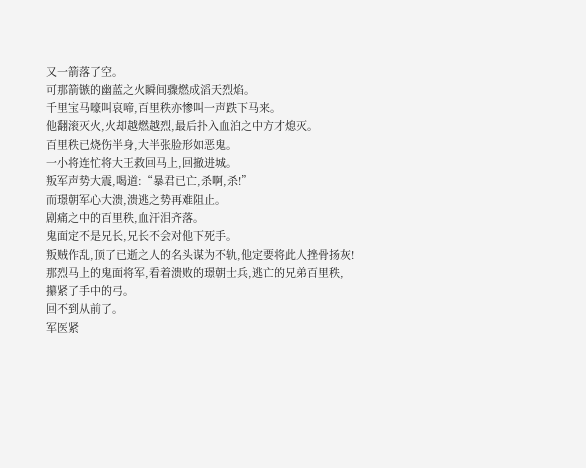又一箭落了空。
可那箭镞的幽蓝之火瞬间骤燃成滔天烈焰。
千里宝马嚎叫哀啼,百里秩亦惨叫一声跌下马来。
他翻滚灭火,火却越燃越烈,最后扑入血泊之中方才熄灭。
百里秩已烧伤半身,大半张脸形如恶鬼。
一小将连忙将大王救回马上,回撤进城。
叛军声势大震,喝道:“暴君已亡,杀啊,杀!”
而璟朝军心大溃,溃逃之势再难阻止。
剧痛之中的百里秩,血汗泪齐落。
鬼面定不是兄长,兄长不会对他下死手。
叛贼作乱,顶了已逝之人的名头谋为不轨,他定要将此人挫骨扬灰!
那烈马上的鬼面将军,看着溃败的璟朝士兵,逃亡的兄弟百里秩,攥紧了手中的弓。
回不到从前了。
军医紧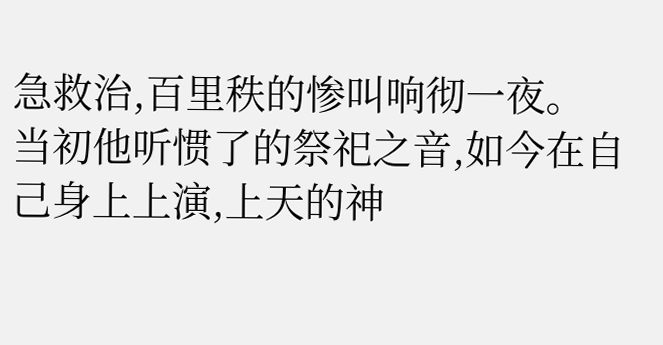急救治,百里秩的惨叫响彻一夜。
当初他听惯了的祭祀之音,如今在自己身上上演,上天的神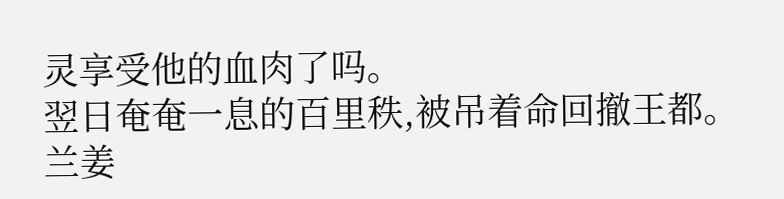灵享受他的血肉了吗。
翌日奄奄一息的百里秩,被吊着命回撤王都。
兰姜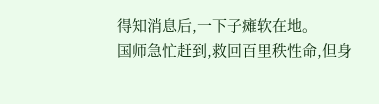得知消息后,一下子瘫软在地。
国师急忙赶到,救回百里秩性命,但身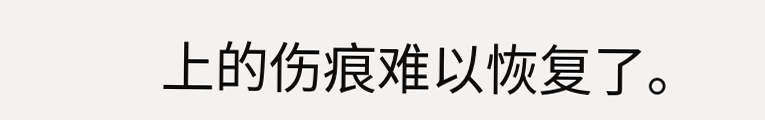上的伤痕难以恢复了。